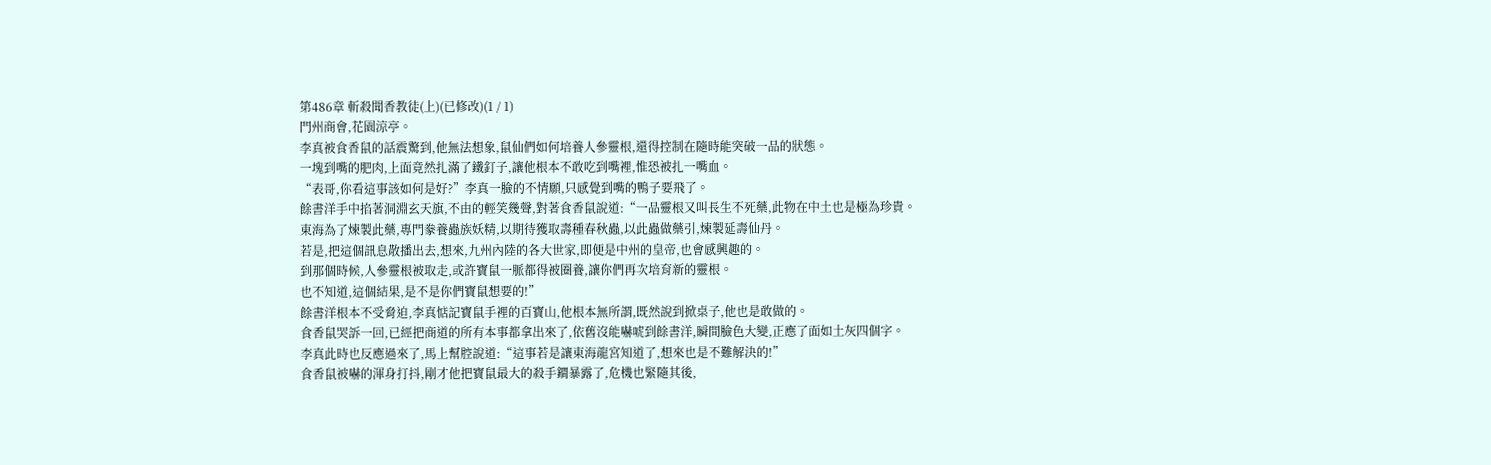第486章 斬殺聞香教徒(上)(已修改)(1 / 1)
門州商會,花園涼亭。
李真被食香鼠的話震驚到,他無法想象,鼠仙們如何培養人參靈根,還得控制在隨時能突破一品的狀態。
一塊到嘴的肥肉,上面竟然扎滿了鐵釘子,讓他根本不敢吃到嘴裡,惟恐被扎一嘴血。
“表哥,你看這事該如何是好?”李真一臉的不情願,只感覺到嘴的鴨子要飛了。
餘書洋手中掐著洞淵玄天旗,不由的輕笑幾聲,對著食香鼠說道:“一品靈根又叫長生不死藥,此物在中土也是極為珍貴。
東海為了煉製此藥,專門豢養蟲族妖精,以期待獲取壽種春秋蟲,以此蟲做藥引,煉製延壽仙丹。
若是,把這個訊息散播出去,想來,九州內陸的各大世家,即便是中州的皇帝,也會感興趣的。
到那個時候,人參靈根被取走,或許寶鼠一脈都得被圈養,讓你們再次培育新的靈根。
也不知道,這個結果,是不是你們寶鼠想要的!”
餘書洋根本不受脅迫,李真惦記寶鼠手裡的百寶山,他根本無所謂,既然說到掀桌子,他也是敢做的。
食香鼠哭訴一回,已經把商道的所有本事都拿出來了,依舊沒能嚇唬到餘書洋,瞬間臉色大變,正應了面如土灰四個字。
李真此時也反應過來了,馬上幫腔說道:“這事若是讓東海龍宮知道了,想來也是不難解決的!”
食香鼠被嚇的渾身打抖,剛才他把寶鼠最大的殺手鐧暴露了,危機也緊隨其後,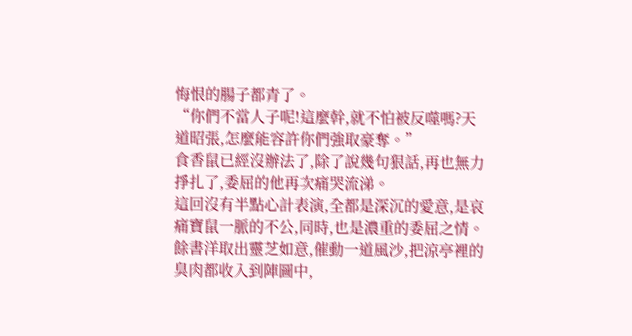悔恨的腸子都青了。
“你們不當人子呢!這麼幹,就不怕被反噬嗎?天道昭張,怎麼能容許你們強取豪奪。”
食香鼠已經沒辦法了,除了說幾句狠話,再也無力掙扎了,委屈的他再次痛哭流涕。
這回沒有半點心計表演,全都是深沉的愛意,是哀痛寶鼠一脈的不公,同時,也是濃重的委屈之情。
餘書洋取出靈芝如意,催動一道風沙,把涼亭裡的臭肉都收入到陣圖中,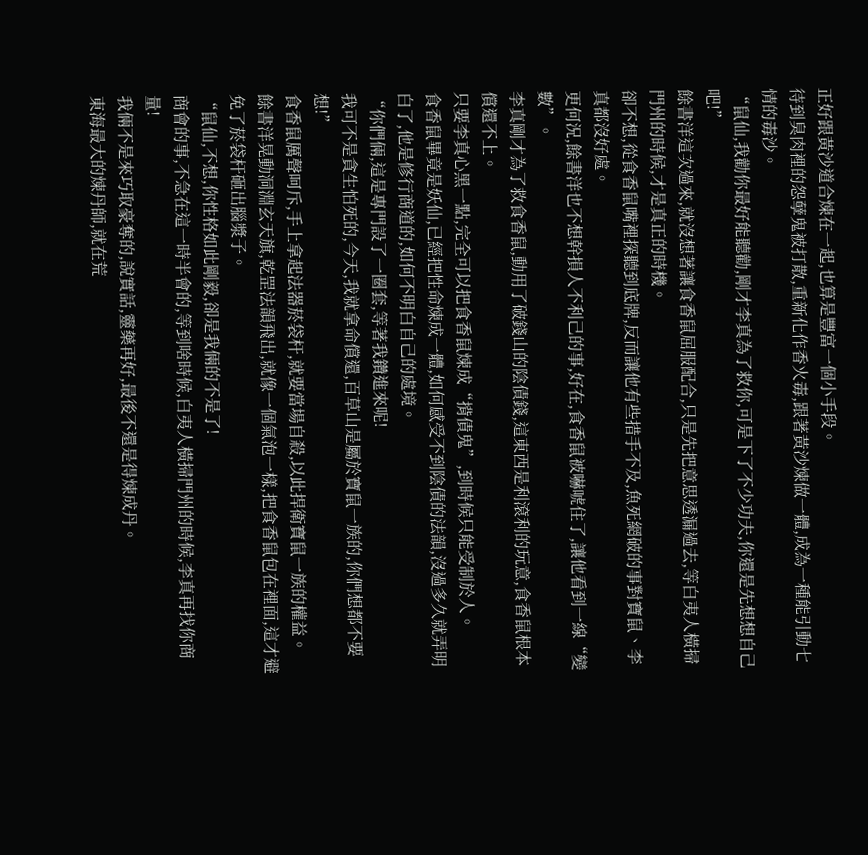正好跟黃沙道合煉在一起,也算是豐富一個小手段。
待到臭肉裡的怨孽鬼被打散,重新化作香火毒,跟著黃沙煉做一體,成為一種能引動七情的毒沙。
“鼠仙,我勸你最好能聽勸,剛才李真為了救你,可是下了不少功夫,你還是先想想自己吧!”
餘書洋這次過來,就沒想著讓食香鼠屈服配合,只是先把意思透漏過去,等白夷人橫掃門州的時候,才是真正的時機。
卻不想,從食香鼠嘴裡探聽到底牌,反而讓他有些措手不及,魚死網破的事對寶鼠、李真都沒好處。
更何況,餘書洋也不想幹損人不利己的事,好在,食香鼠被嚇唬住了,讓他看到一線“變數”。
李真剛才為了救食香鼠,動用了破錢山的陰債錢,這東西是利滾利的玩意,食香鼠根本償還不上。
只要李真心黑一點,完全可以把食香鼠煉成“揹債鬼”,到時候只能受制於人。
食香鼠畢竟是妖仙,已經把性命煉成一體,如何感受不到陰債的法韻,沒過多久就弄明白了,他是修行商道的,如何不明白自己的處境。
“你們倆,這是專門設了一圈套,等著我鑽進來呢!
我可不是貪生怕死的,今天,我就拿命償還,百草山是屬於寶鼠一族的,你們想都不要想!”
食香鼠厲聲呵斥,手上拿起法器菸袋杆,就要當場自殺,以此捍衛寶鼠一族的權益。
餘書洋晃動洞淵玄天旗,乾罡法韻飛出,就像一個氣泡一樣,把食香鼠包在裡面,這才避免了菸袋杆砸出腦漿子。
“鼠仙,不想,你性格如此剛毅,卻是我倆的不是了!
商會的事,不急在這一時半會的,等到啥時候,白夷人橫掃門州的時候,李真再找你商量!
我倆不是來巧取豪奪的,說實話,靈藥再好,最後不還是得煉成丹。
東海最大的煉丹師,就在荒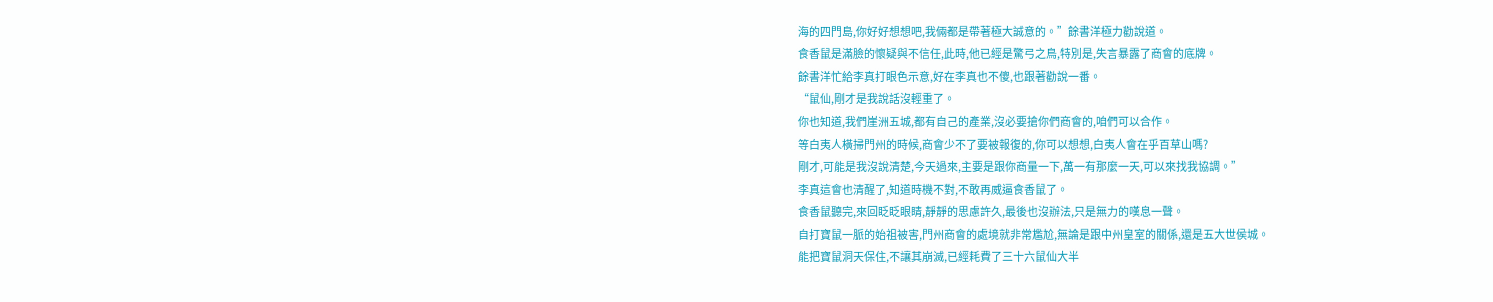海的四門島,你好好想想吧,我倆都是帶著極大誠意的。”餘書洋極力勸說道。
食香鼠是滿臉的懷疑與不信任,此時,他已經是驚弓之鳥,特別是,失言暴露了商會的底牌。
餘書洋忙給李真打眼色示意,好在李真也不傻,也跟著勸說一番。
“鼠仙,剛才是我說話沒輕重了。
你也知道,我們崖洲五城,都有自己的產業,沒必要搶你們商會的,咱們可以合作。
等白夷人橫掃門州的時候,商會少不了要被報復的,你可以想想,白夷人會在乎百草山嗎?
剛才,可能是我沒說清楚,今天過來,主要是跟你商量一下,萬一有那麼一天,可以來找我協調。”
李真這會也清醒了,知道時機不對,不敢再威逼食香鼠了。
食香鼠聽完,來回眨眨眼睛,靜靜的思慮許久,最後也沒辦法,只是無力的嘆息一聲。
自打寶鼠一脈的始祖被害,門州商會的處境就非常尷尬,無論是跟中州皇室的關係,還是五大世侯城。
能把寶鼠洞天保住,不讓其崩滅,已經耗費了三十六鼠仙大半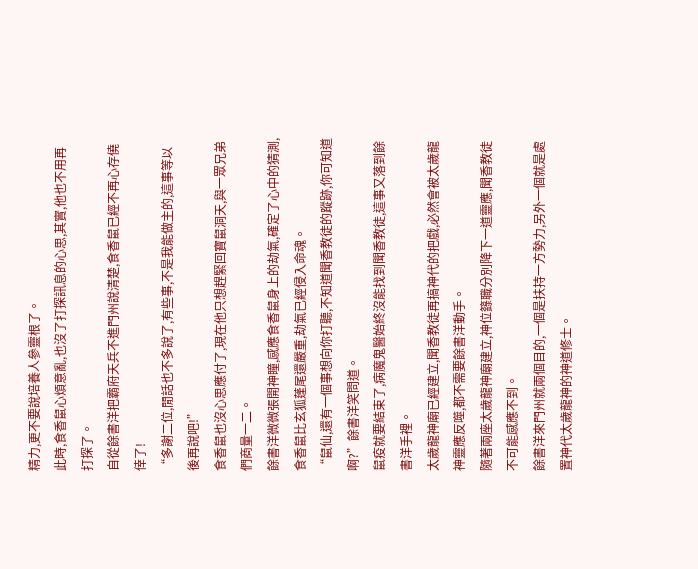精力,更不要說培養人參靈根了。
此時,食香鼠心煩意亂,也沒了打探訊息的心思,其實,他也不用再打探了。
自從餘書洋把霸府天兵不進門州說清楚,食香鼠已經不再心存僥倖了!
“多謝二位,閒話也不多說了,有些事,不是我能做主的,這事等以後再說吧!”
食香鼠也沒心思應付了,現在他只想趕緊回寶鼠洞天,與一眾兄弟們商量一二。
餘書洋微微張開神瞳,感應食香鼠身上的劫氣,確定了心中的猜測,食香鼠比玄狐蓬尾還嚴重,劫氣已經侵入命魂。
“鼠仙,還有一個事想向你打聽,不知道聞香教徒的蹤跡,你可知道啊?”餘書洋笑問道。
鼠疫就要結束了,病魔鬼醫始終沒能找到聞香教徒,這事又落到餘書洋手裡。
太歲龍神廟已經建立,聞香教徒再搞神代的把戲,必然會被太歲龍神靈應反噬,都不需要餘書洋動手。
隨著兩座太歲龍神廟建立,神位籙職分別降下一道靈應,聞香教徒不可能感應不到。
餘書洋來門州就兩個目的,一個是扶持一方勢力,另外一個就是處置神代太歲龍神的神道修士。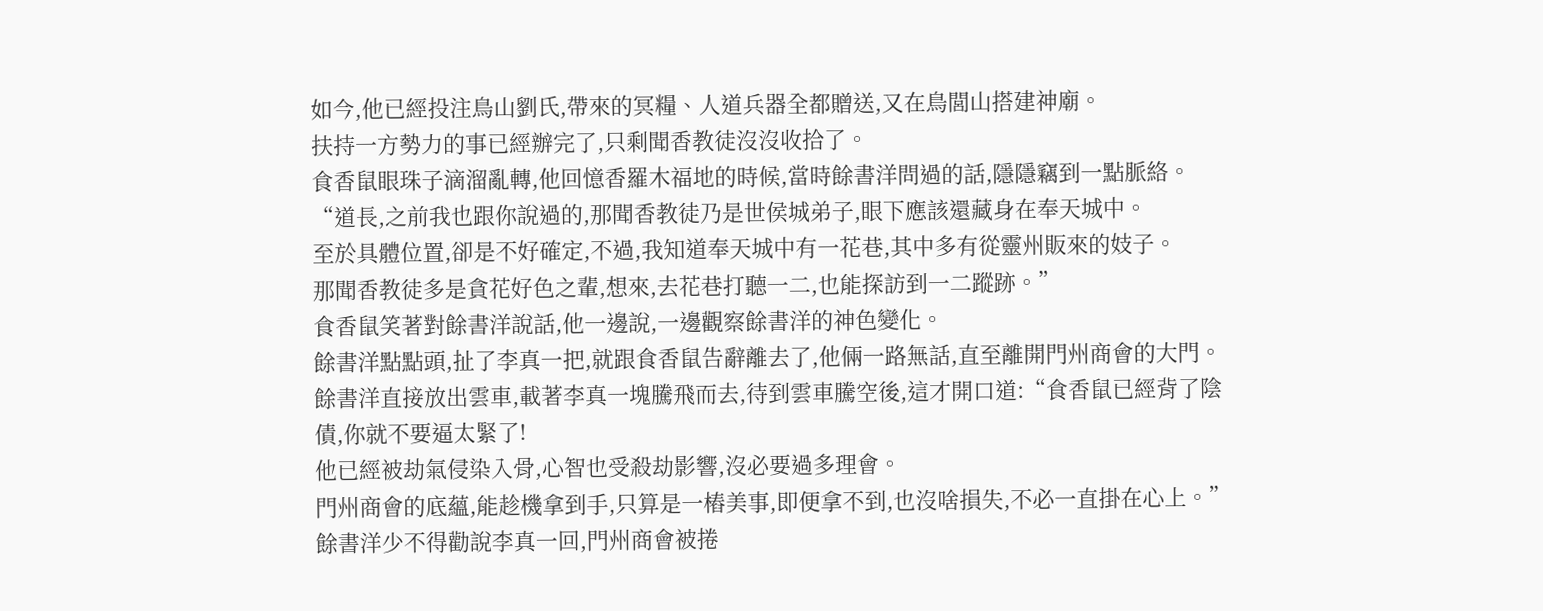如今,他已經投注鳥山劉氏,帶來的冥糧、人道兵器全都贈送,又在鳥閭山搭建神廟。
扶持一方勢力的事已經辦完了,只剩聞香教徒沒沒收拾了。
食香鼠眼珠子滴溜亂轉,他回憶香羅木福地的時候,當時餘書洋問過的話,隱隱竊到一點脈絡。
“道長,之前我也跟你說過的,那聞香教徒乃是世侯城弟子,眼下應該還藏身在奉天城中。
至於具體位置,卻是不好確定,不過,我知道奉天城中有一花巷,其中多有從靈州販來的妓子。
那聞香教徒多是貪花好色之輩,想來,去花巷打聽一二,也能探訪到一二蹤跡。”
食香鼠笑著對餘書洋說話,他一邊說,一邊觀察餘書洋的神色變化。
餘書洋點點頭,扯了李真一把,就跟食香鼠告辭離去了,他倆一路無話,直至離開門州商會的大門。
餘書洋直接放出雲車,載著李真一塊騰飛而去,待到雲車騰空後,這才開口道:“食香鼠已經背了陰債,你就不要逼太緊了!
他已經被劫氣侵染入骨,心智也受殺劫影響,沒必要過多理會。
門州商會的底蘊,能趁機拿到手,只算是一樁美事,即便拿不到,也沒啥損失,不必一直掛在心上。”
餘書洋少不得勸說李真一回,門州商會被捲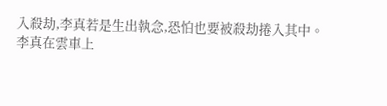入殺劫,李真若是生出執念,恐怕也要被殺劫捲入其中。
李真在雲車上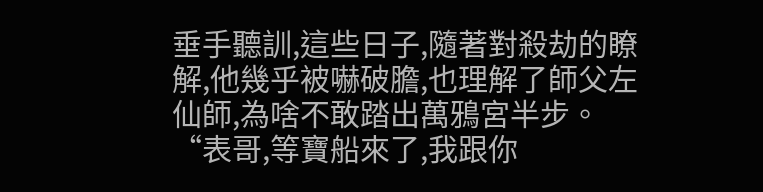垂手聽訓,這些日子,隨著對殺劫的瞭解,他幾乎被嚇破膽,也理解了師父左仙師,為啥不敢踏出萬鴉宮半步。
“表哥,等寶船來了,我跟你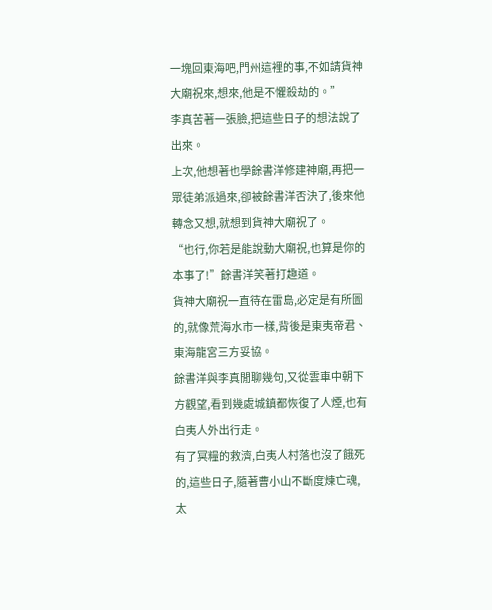一塊回東海吧,門州這裡的事,不如請貨神大廟祝來,想來,他是不懼殺劫的。”
李真苦著一張臉,把這些日子的想法說了出來。
上次,他想著也學餘書洋修建神廟,再把一眾徒弟派過來,卻被餘書洋否決了,後來他轉念又想,就想到貨神大廟祝了。
“也行,你若是能說動大廟祝,也算是你的本事了!”餘書洋笑著打趣道。
貨神大廟祝一直待在雷島,必定是有所圖的,就像荒海水市一樣,背後是東夷帝君、東海龍宮三方妥協。
餘書洋與李真閒聊幾句,又從雲車中朝下方觀望,看到幾處城鎮都恢復了人煙,也有白夷人外出行走。
有了冥糧的救濟,白夷人村落也沒了餓死的,這些日子,隨著曹小山不斷度煉亡魂,太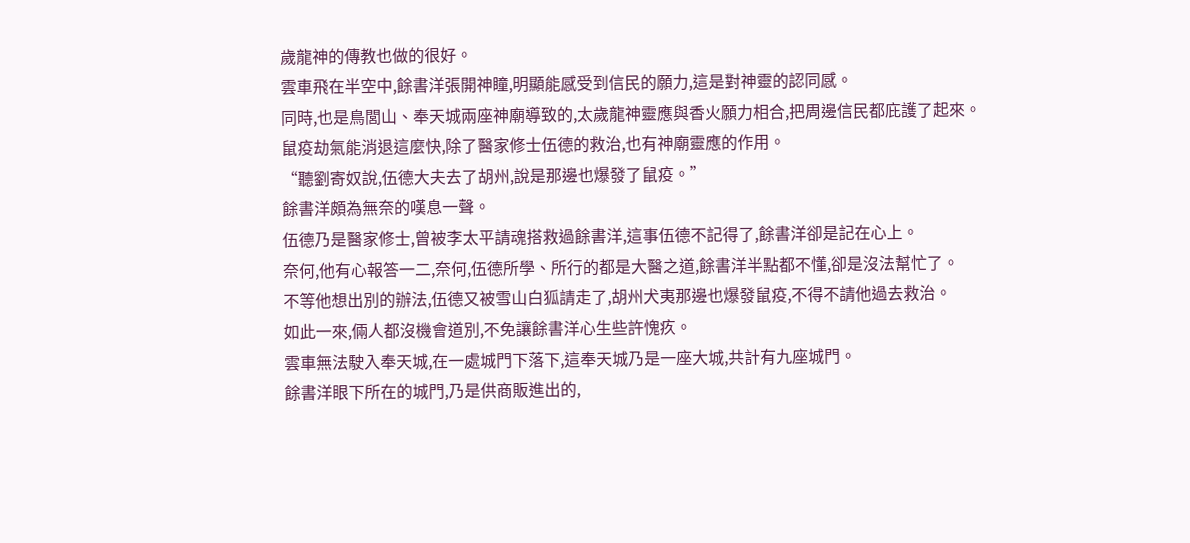歲龍神的傳教也做的很好。
雲車飛在半空中,餘書洋張開神瞳,明顯能感受到信民的願力,這是對神靈的認同感。
同時,也是鳥閭山、奉天城兩座神廟導致的,太歲龍神靈應與香火願力相合,把周邊信民都庇護了起來。
鼠疫劫氣能消退這麼快,除了醫家修士伍德的救治,也有神廟靈應的作用。
“聽劉寄奴說,伍德大夫去了胡州,說是那邊也爆發了鼠疫。”
餘書洋頗為無奈的嘆息一聲。
伍德乃是醫家修士,曾被李太平請魂搭救過餘書洋,這事伍德不記得了,餘書洋卻是記在心上。
奈何,他有心報答一二,奈何,伍德所學、所行的都是大醫之道,餘書洋半點都不懂,卻是沒法幫忙了。
不等他想出別的辦法,伍德又被雪山白狐請走了,胡州犬夷那邊也爆發鼠疫,不得不請他過去救治。
如此一來,倆人都沒機會道別,不免讓餘書洋心生些許愧疚。
雲車無法駛入奉天城,在一處城門下落下,這奉天城乃是一座大城,共計有九座城門。
餘書洋眼下所在的城門,乃是供商販進出的,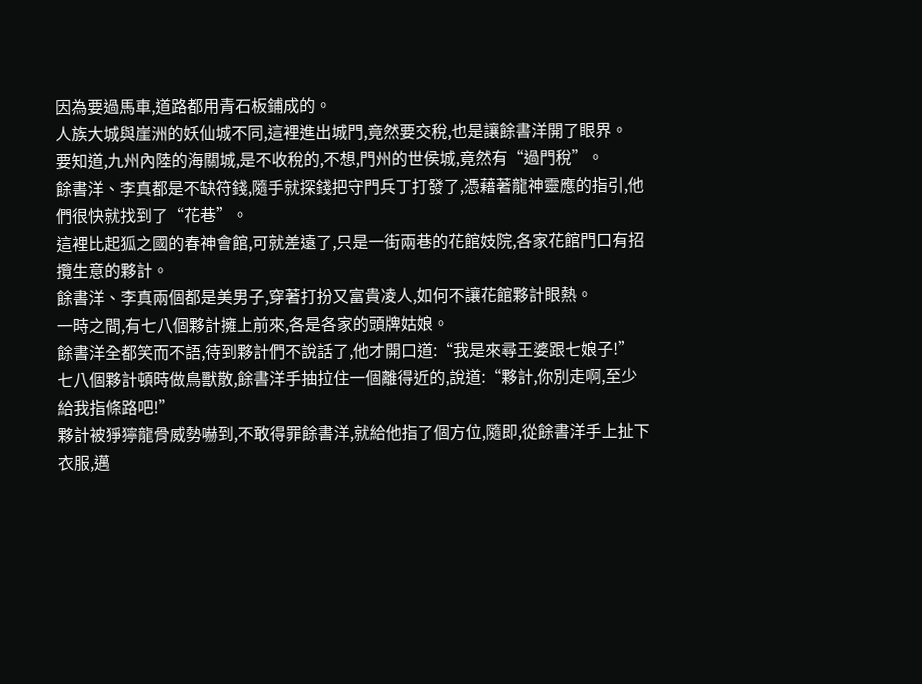因為要過馬車,道路都用青石板鋪成的。
人族大城與崖洲的妖仙城不同,這裡進出城門,竟然要交稅,也是讓餘書洋開了眼界。
要知道,九州內陸的海關城,是不收稅的,不想,門州的世侯城,竟然有“過門稅”。
餘書洋、李真都是不缺符錢,隨手就探錢把守門兵丁打發了,憑藉著龍神靈應的指引,他們很快就找到了“花巷”。
這裡比起狐之國的春神會館,可就差遠了,只是一街兩巷的花館妓院,各家花館門口有招攬生意的夥計。
餘書洋、李真兩個都是美男子,穿著打扮又富貴凌人,如何不讓花館夥計眼熱。
一時之間,有七八個夥計擁上前來,各是各家的頭牌姑娘。
餘書洋全都笑而不語,待到夥計們不說話了,他才開口道:“我是來尋王婆跟七娘子!”
七八個夥計頓時做鳥獸散,餘書洋手抽拉住一個離得近的,說道:“夥計,你別走啊,至少給我指條路吧!”
夥計被猙獰龍骨威勢嚇到,不敢得罪餘書洋,就給他指了個方位,隨即,從餘書洋手上扯下衣服,邁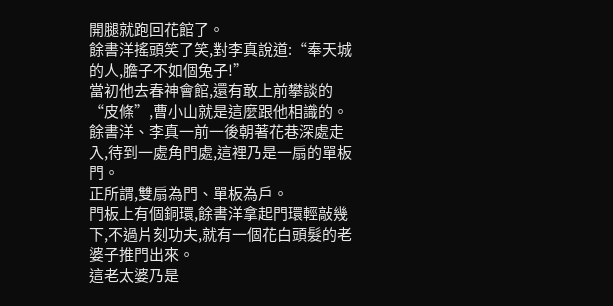開腿就跑回花館了。
餘書洋搖頭笑了笑,對李真說道:“奉天城的人,膽子不如個兔子!”
當初他去春神會館,還有敢上前攀談的“皮條”,曹小山就是這麼跟他相識的。
餘書洋、李真一前一後朝著花巷深處走入,待到一處角門處,這裡乃是一扇的單板門。
正所謂,雙扇為門、單板為戶。
門板上有個銅環,餘書洋拿起門環輕敲幾下,不過片刻功夫,就有一個花白頭髮的老婆子推門出來。
這老太婆乃是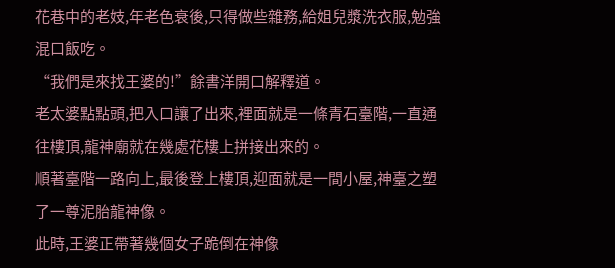花巷中的老妓,年老色衰後,只得做些雜務,給姐兒漿洗衣服,勉強混口飯吃。
“我們是來找王婆的!”餘書洋開口解釋道。
老太婆點點頭,把入口讓了出來,裡面就是一條青石臺階,一直通往樓頂,龍神廟就在幾處花樓上拼接出來的。
順著臺階一路向上,最後登上樓頂,迎面就是一間小屋,神臺之塑了一尊泥胎龍神像。
此時,王婆正帶著幾個女子跪倒在神像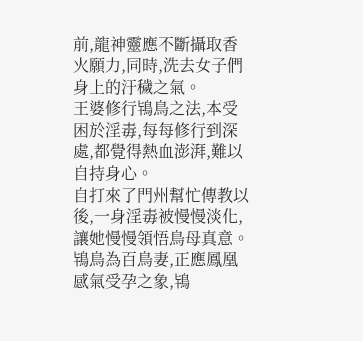前,龍神靈應不斷攝取香火願力,同時,洗去女子們身上的汙穢之氣。
王婆修行鴇鳥之法,本受困於淫毒,每每修行到深處,都覺得熱血澎湃,難以自持身心。
自打來了門州幫忙傳教以後,一身淫毒被慢慢淡化,讓她慢慢領悟鳥母真意。
鴇鳥為百鳥妻,正應鳳凰感氣受孕之象,鴇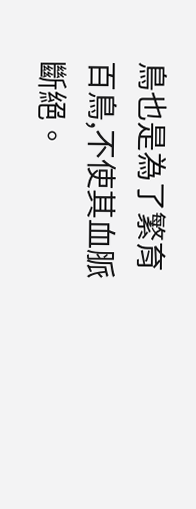鳥也是為了繁育百鳥,不使其血脈斷絕。